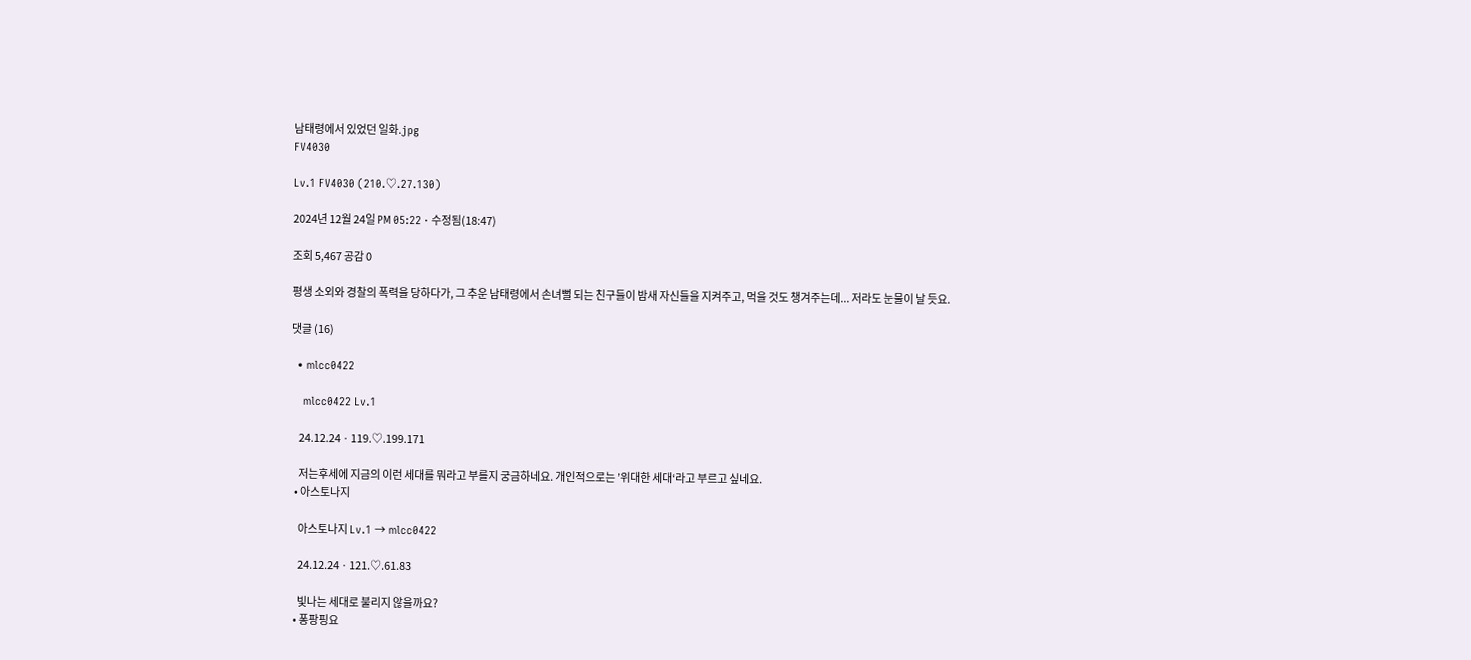남태령에서 있었던 일화.jpg
FV4030

Lv.1 FV4030 (210.♡.27.130)

2024년 12월 24일 PM 05:22 · 수정됨(18:47)

조회 5,467 공감 0

평생 소외와 경찰의 폭력을 당하다가, 그 추운 남태령에서 손녀뻘 되는 친구들이 밤새 자신들을 지켜주고, 먹을 것도 챙겨주는데... 저라도 눈물이 날 듯요.

댓글 (16)

  • mlcc0422

    mlcc0422 Lv.1

    24.12.24 · 119.♡.199.171

    저는후세에 지금의 이런 세대를 뭐라고 부를지 궁금하네요. 개인적으로는 ’위대한 세대‘라고 부르고 싶네요.
  • 아스토나지

    아스토나지 Lv.1 → mlcc0422

    24.12.24 · 121.♡.61.83

    빛나는 세대로 불리지 않을까요?
  • 퐁팡핑요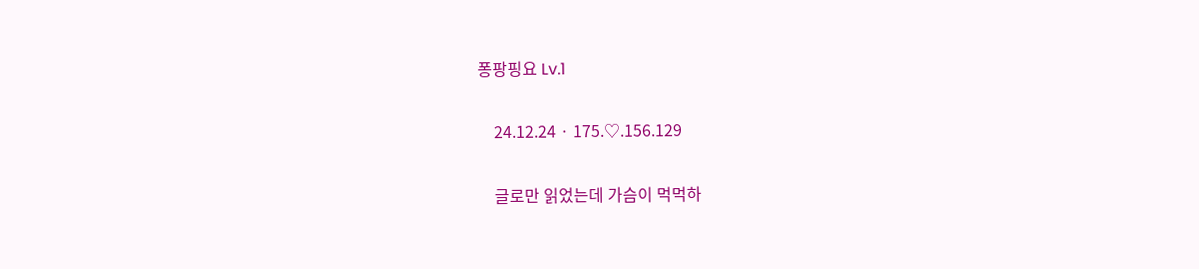퐁팡핑요 Lv.1

    24.12.24 · 175.♡.156.129

    글로만 읽었는데 가슴이 먹먹하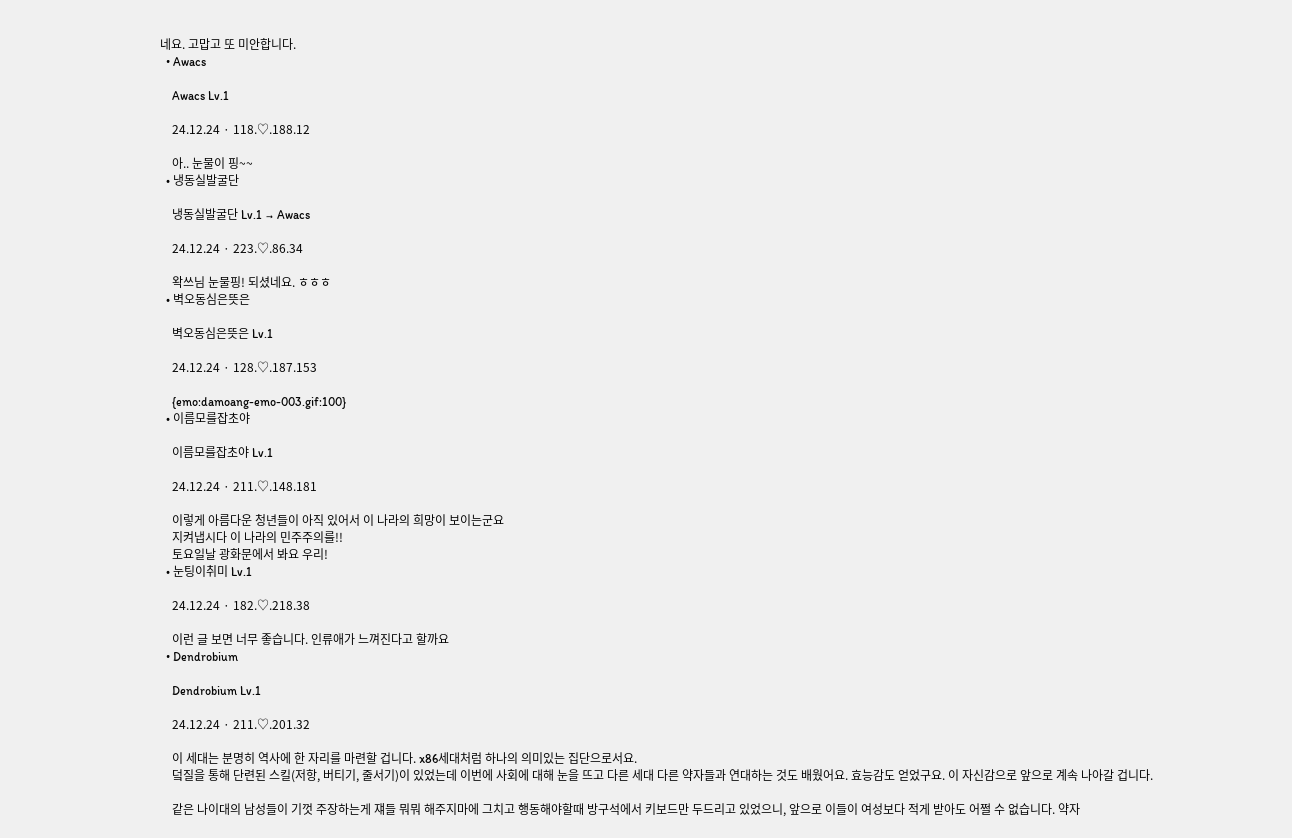네요. 고맙고 또 미안합니다.
  • Awacs

    Awacs Lv.1

    24.12.24 · 118.♡.188.12

    아.. 눈물이 핑~~
  • 냉동실발굴단

    냉동실발굴단 Lv.1 → Awacs

    24.12.24 · 223.♡.86.34

    왁쓰님 눈물핑! 되셨네요. ㅎㅎㅎ
  • 벽오동심은뜻은

    벽오동심은뜻은 Lv.1

    24.12.24 · 128.♡.187.153

    {emo:damoang-emo-003.gif:100}
  • 이름모를잡초야

    이름모를잡초야 Lv.1

    24.12.24 · 211.♡.148.181

    이렇게 아름다운 청년들이 아직 있어서 이 나라의 희망이 보이는군요
    지켜냅시다 이 나라의 민주주의를!!
    토요일날 광화문에서 봐요 우리!
  • 눈팅이취미 Lv.1

    24.12.24 · 182.♡.218.38

    이런 글 보면 너무 좋습니다. 인류애가 느껴진다고 할까요
  • Dendrobium

    Dendrobium Lv.1

    24.12.24 · 211.♡.201.32

    이 세대는 분명히 역사에 한 자리를 마련할 겁니다. x86세대처럼 하나의 의미있는 집단으로서요.
    덬질을 통해 단련된 스킬(저항, 버티기, 줄서기)이 있었는데 이번에 사회에 대해 눈을 뜨고 다른 세대 다른 약자들과 연대하는 것도 배웠어요. 효능감도 얻었구요. 이 자신감으로 앞으로 계속 나아갈 겁니다.

    같은 나이대의 남성들이 기껏 주장하는게 쟤들 뭐뭐 해주지마에 그치고 행동해야할때 방구석에서 키보드만 두드리고 있었으니, 앞으로 이들이 여성보다 적게 받아도 어쩔 수 없습니다. 약자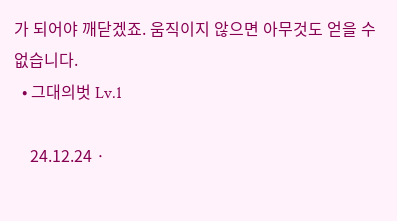가 되어야 깨닫겠죠. 움직이지 않으면 아무것도 얻을 수 없습니다.
  • 그대의벗 Lv.1

    24.12.24 ·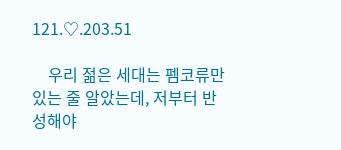121.♡.203.51

    우리 젊은 세대는 펨코류만 있는 줄 알았는데, 저부터 반성해야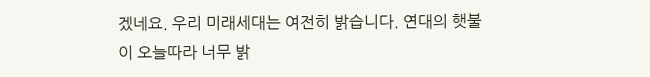겠네요. 우리 미래세대는 여전히 밝습니다. 연대의 햇불이 오늘따라 너무 밝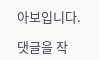아보입니다.

댓글을 작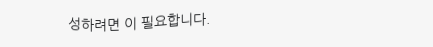성하려면 이 필요합니다.